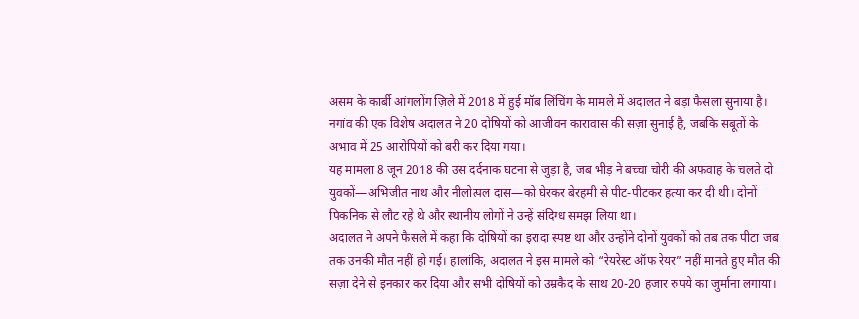असम के कार्बी आंगलोंग ज़िले में 2018 में हुई मॉब लिंचिंग के मामले में अदालत ने बड़ा फैसला सुनाया है। नगांव की एक विशेष अदालत ने 20 दोषियों को आजीवन कारावास की सज़ा सुनाई है, जबकि सबूतों के अभाव में 25 आरोपियों को बरी कर दिया गया।
यह मामला 8 जून 2018 की उस दर्दनाक घटना से जुड़ा है, जब भीड़ ने बच्चा चोरी की अफवाह के चलते दो युवकों—अभिजीत नाथ और नीलोत्पल दास—को घेरकर बेरहमी से पीट-पीटकर हत्या कर दी थी। दोनों पिकनिक से लौट रहे थे और स्थानीय लोगों ने उन्हें संदिग्ध समझ लिया था।
अदालत ने अपने फैसले में कहा कि दोषियों का इरादा स्पष्ट था और उन्होंने दोनों युवकों को तब तक पीटा जब तक उनकी मौत नहीं हो गई। हालांकि, अदालत ने इस मामले को “रेयरेस्ट ऑफ रेयर” नहीं मानते हुए मौत की सज़ा देने से इनकार कर दिया और सभी दोषियों को उम्रकैद के साथ 20-20 हजार रुपये का जुर्माना लगाया।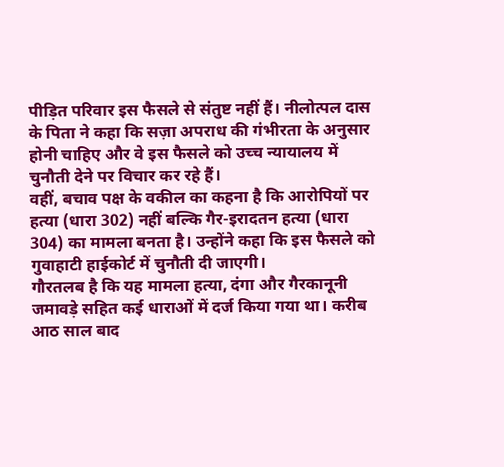पीड़ित परिवार इस फैसले से संतुष्ट नहीं हैं। नीलोत्पल दास के पिता ने कहा कि सज़ा अपराध की गंभीरता के अनुसार होनी चाहिए और वे इस फैसले को उच्च न्यायालय में चुनौती देने पर विचार कर रहे हैं।
वहीं, बचाव पक्ष के वकील का कहना है कि आरोपियों पर हत्या (धारा 302) नहीं बल्कि गैर-इरादतन हत्या (धारा 304) का मामला बनता है। उन्होंने कहा कि इस फैसले को गुवाहाटी हाईकोर्ट में चुनौती दी जाएगी।
गौरतलब है कि यह मामला हत्या, दंगा और गैरकानूनी जमावड़े सहित कई धाराओं में दर्ज किया गया था। करीब आठ साल बाद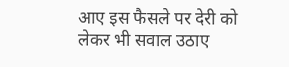आए इस फैसले पर देरी को लेकर भी सवाल उठाए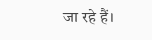जा रहे हैं।